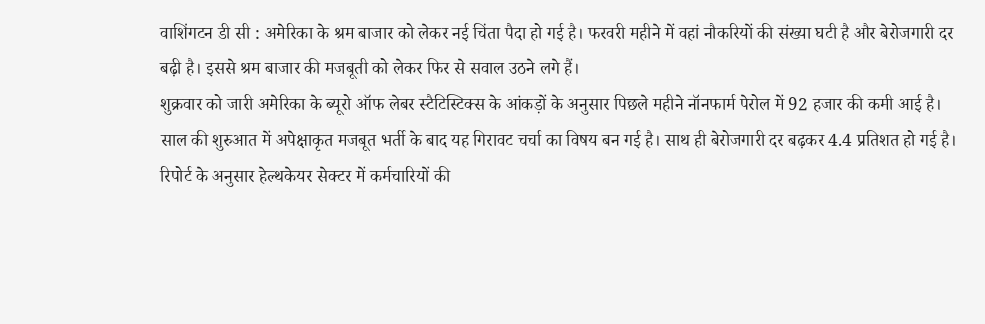वाशिंगटन डी सी : अमेरिका के श्रम बाजार को लेकर नई चिंता पैदा हो गई है। फरवरी महीने में वहां नौकरियों की संख्या घटी है और बेरोजगारी दर बढ़ी है। इससे श्रम बाजार की मजबूती को लेकर फिर से सवाल उठने लगे हैं।
शुक्रवार को जारी अमेरिका के ब्यूरो ऑफ लेबर स्टैटिस्टिक्स के आंकड़ों के अनुसार पिछले महीने नॉनफार्म पेरोल में 92 हजार की कमी आई है। साल की शुरुआत में अपेक्षाकृत मजबूत भर्ती के बाद यह गिरावट चर्चा का विषय बन गई है। साथ ही बेरोजगारी दर बढ़कर 4.4 प्रतिशत हो गई है।
रिपोर्ट के अनुसार हेल्थकेयर सेक्टर में कर्मचारियों की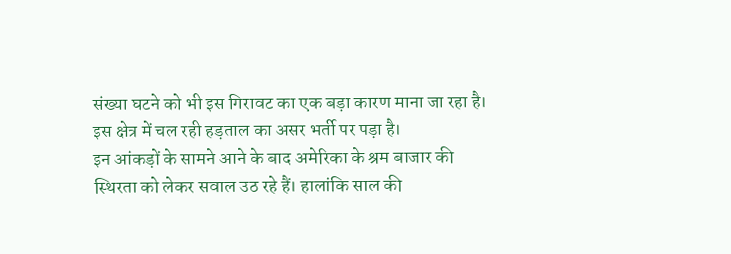संख्या घटने को भी इस गिरावट का एक बड़ा कारण माना जा रहा है। इस क्षेत्र में चल रही हड़ताल का असर भर्ती पर पड़ा है।
इन आंकड़ों के सामने आने के बाद अमेरिका के श्रम बाजार की स्थिरता को लेकर सवाल उठ रहे हैं। हालांकि साल की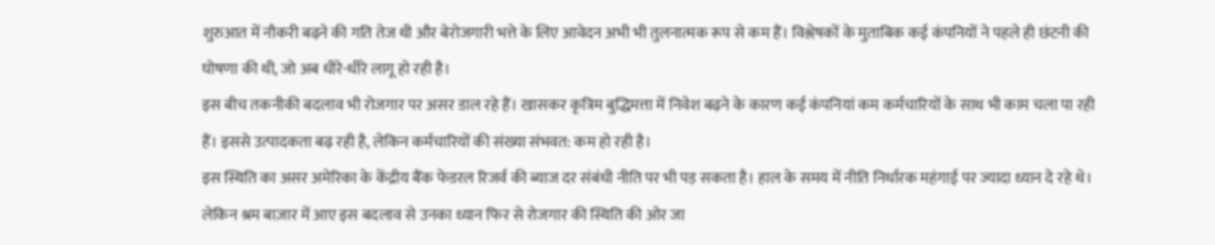शुरुआत में नौकरी बढ़ने की गति तेज थी और बेरोजगारी भत्ते के लिए आवेदन अभी भी तुलनात्मक रूप से कम हैं। विश्लेषकों के मुताबिक कई कंपनियों ने पहले ही छंटनी की घोषणा की थी, जो अब धीरे-धीरे लागू हो रही है।
इस बीच तकनीकी बदलाव भी रोजगार पर असर डाल रहे हैं। खासकर कृत्रिम बुद्धिमत्ता में निवेश बढ़ने के कारण कई कंपनियां कम कर्मचारियों के साथ भी काम चला पा रही हैं। इससे उत्पादकता बढ़ रही है, लेकिन कर्मचारियों की संख्या संभवत: कम हो रही है।
इस स्थिति का असर अमेरिका के केंद्रीय बैंक फेडरल रिजर्व की ब्याज दर संबंधी नीति पर भी पड़ सकता है। हाल के समय में नीति निर्धारक महंगाई पर ज्यादा ध्यान दे रहे थे। लेकिन श्रम बाज़ार में आए इस बदलाव से उनका ध्यान फिर से रोजगार की स्थिति की ओर जा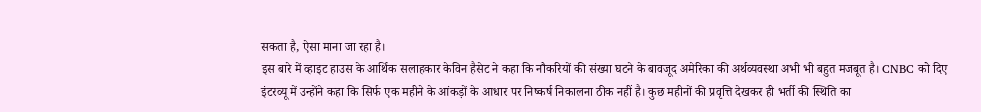सकता है, ऐसा माना जा रहा है।
इस बारे में व्हाइट हाउस के आर्थिक सलाहकार केविन हैसेट ने कहा कि नौकरियों की संख्या घटने के बावजूद अमेरिका की अर्थव्यवस्था अभी भी बहुत मजबूत है। CNBC को दिए इंटरव्यू में उन्होंने कहा कि सिर्फ एक महीने के आंकड़ों के आधार पर निष्कर्ष निकालना ठीक नहीं है। कुछ महीनों की प्रवृत्ति देखकर ही भर्ती की स्थिति का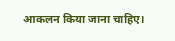आकलन किया जाना चाहिए।